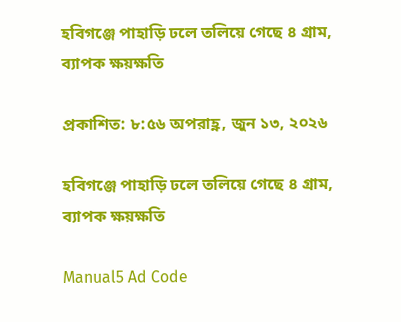হবিগঞ্জে পাহাড়ি ঢলে তলিয়ে গেছে ৪ গ্রাম, ব্যাপক ক্ষয়ক্ষতি

প্রকাশিত: ৮:৫৬ অপরাহ্ণ, জুন ১৩, ২০২৬

হবিগঞ্জে পাহাড়ি ঢলে তলিয়ে গেছে ৪ গ্রাম, ব্যাপক ক্ষয়ক্ষতি

Manual5 Ad Code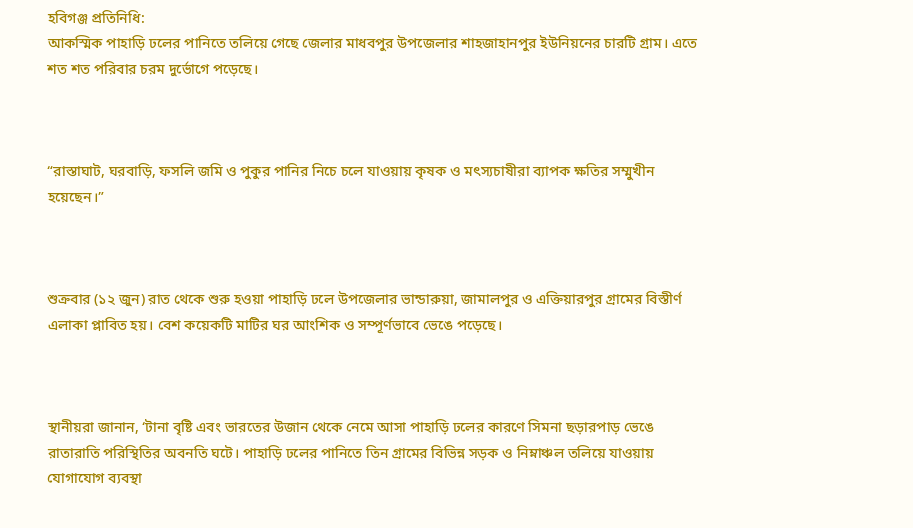হবিগঞ্জ প্রতিনিধি:
আকস্মিক পাহাড়ি ঢলের পানিতে তলিয়ে গেছে জেলার মাধবপুর উপজেলার শাহজাহানপুর ইউনিয়নের চারটি গ্রাম। এতে শত শত পরিবার চরম দুর্ভোগে পড়েছে।



“রাস্তাঘাট, ঘরবাড়ি, ফসলি জমি ও পুকুর পানির নিচে চলে যাওয়ায় কৃষক ও মৎস্যচাষীরা ব্যাপক ক্ষতির সম্মুখীন হয়েছেন।”



শুক্রবার (১২ জুন) রাত থেকে শুরু হওয়া পাহাড়ি ঢলে উপজেলার ভান্ডারুয়া, জামালপুর ও এক্তিয়ারপুর গ্রামের বিস্তীর্ণ এলাকা প্লাবিত হয়। বেশ কয়েকটি মাটির ঘর আংশিক ও সম্পূর্ণভাবে ভেঙে পড়েছে।



স্থানীয়রা জানান, ‘টানা বৃষ্টি এবং ভারতের উজান থেকে নেমে আসা পাহাড়ি ঢলের কারণে সিমনা ছড়ারপাড় ভেঙে রাতারাতি পরিস্থিতির অবনতি ঘটে। পাহাড়ি ঢলের পানিতে তিন গ্রামের বিভিন্ন সড়ক ও নিম্নাঞ্চল তলিয়ে যাওয়ায় যোগাযোগ ব্যবস্থা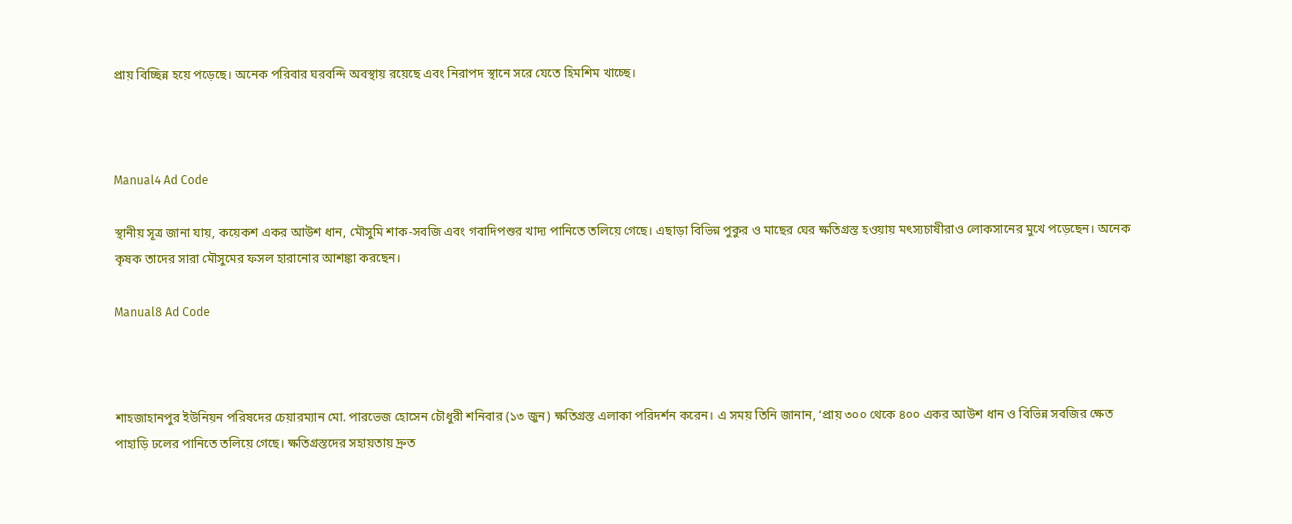প্রায় বিচ্ছিন্ন হয়ে পড়েছে। অনেক পরিবার ঘরবন্দি অবস্থায় রয়েছে এবং নিরাপদ স্থানে সরে যেতে হিমশিম খাচ্ছে।



Manual4 Ad Code

স্থানীয় সূত্র জানা যায়, কয়েকশ একর আউশ ধান, মৌসুমি শাক-সবজি এবং গবাদিপশুর খাদ্য পানিতে তলিয়ে গেছে। এছাড়া বিভিন্ন পুকুর ও মাছের ঘের ক্ষতিগ্রস্ত হওয়ায় মৎস্যচাষীরাও লোকসানের মুখে পড়েছেন। অনেক কৃষক তাদের সারা মৌসুমের ফসল হারানোর আশঙ্কা করছেন।

Manual8 Ad Code



শাহজাহানপুর ইউনিয়ন পরিষদের চেয়ারম্যান মো. পারভেজ হোসেন চৌধুরী শনিবার (১৩ জুন) ক্ষতিগ্রস্ত এলাকা পরিদর্শন করেন। এ সময় তিনি জানান, ‘প্রায় ৩০০ থেকে ৪০০ একর আউশ ধান ও বিভিন্ন সবজির ক্ষেত পাহাড়ি ঢলের পানিতে তলিয়ে গেছে। ক্ষতিগ্রস্তদের সহায়তায় দ্রুত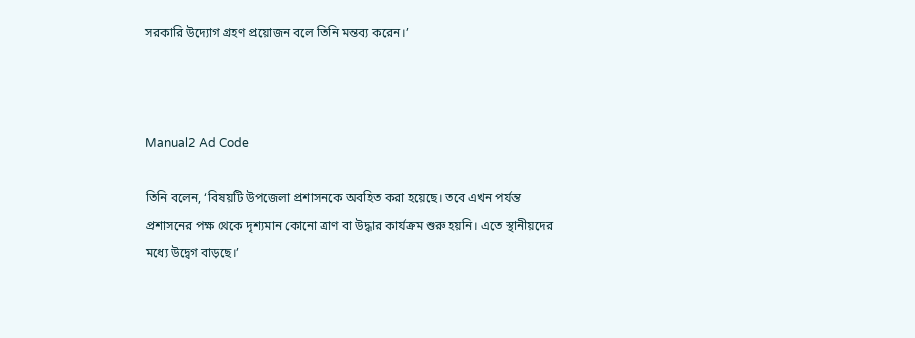সরকারি উদ্যোগ গ্রহণ প্রয়োজন বলে তিনি মন্তব্য করেন।’



Manual2 Ad Code

তিনি বলেন, ‘বিষয়টি উপজেলা প্রশাসনকে অবহিত করা হয়েছে। তবে এখন পর্যন্ত প্রশাসনের পক্ষ থেকে দৃশ্যমান কোনো ত্রাণ বা উদ্ধার কার্যক্রম শুরু হয়নি। এতে স্থানীয়দের মধ্যে উদ্বেগ বাড়ছে।’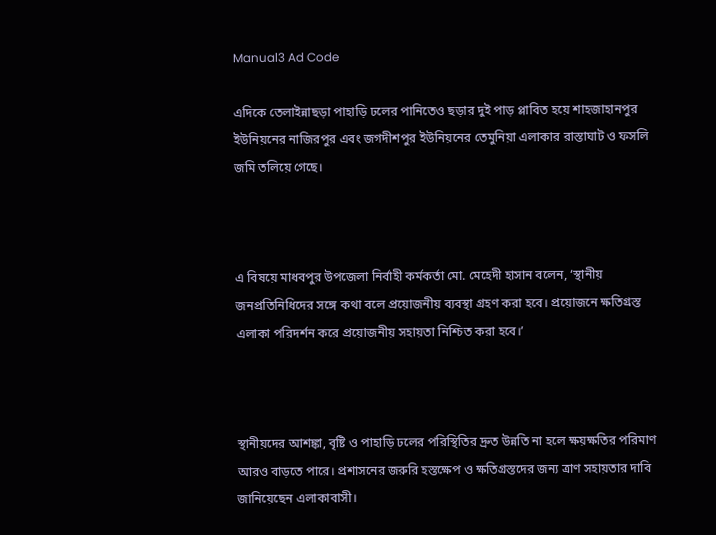Manual3 Ad Code

এদিকে তেলাইন্নাছড়া পাহাড়ি ঢলের পানিতেও ছড়ার দুই পাড় প্লাবিত হয়ে শাহজাহানপুর ইউনিয়নের নাজিরপুর এবং জগদীশপুর ইউনিয়নের তেমুনিয়া এলাকার রাস্তাঘাট ও ফসলি জমি তলিয়ে গেছে।



এ বিষয়ে মাধবপুর উপজেলা নির্বাহী কর্মকর্তা মো. মেহেদী হাসান বলেন, ‘স্থানীয় জনপ্রতিনিধিদের সঙ্গে কথা বলে প্রয়োজনীয় ব্যবস্থা গ্রহণ করা হবে। প্রয়োজনে ক্ষতিগ্রস্ত এলাকা পরিদর্শন করে প্রয়োজনীয় সহায়তা নিশ্চিত করা হবে।’



স্থানীয়দের আশঙ্কা, বৃষ্টি ও পাহাড়ি ঢলের পরিস্থিতির দ্রুত উন্নতি না হলে ক্ষয়ক্ষতির পরিমাণ আরও বাড়তে পারে। প্রশাসনের জরুরি হস্তক্ষেপ ও ক্ষতিগ্রস্তদের জন্য ত্রাণ সহায়তার দাবি জানিয়েছেন এলাকাবাসী।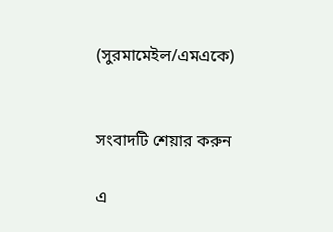(সুরমামেইল/এমএকে)


সংবাদটি শেয়ার করুন

এ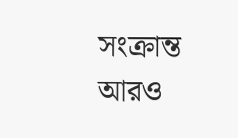সংক্রান্ত আরও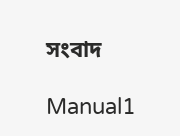সংবাদ

Manual1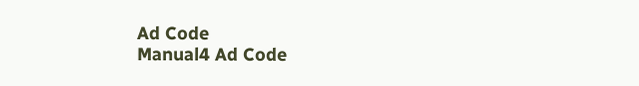Ad Code
Manual4 Ad Code